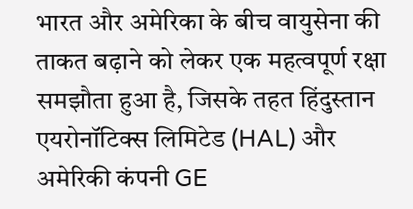भारत और अमेरिका के बीच वायुसेना की ताकत बढ़ाने को लेकर एक महत्वपूर्ण रक्षा समझौता हुआ है, जिसके तहत हिंदुस्तान एयरोनॉटिक्स लिमिटेड (HAL) और अमेरिकी कंपनी GE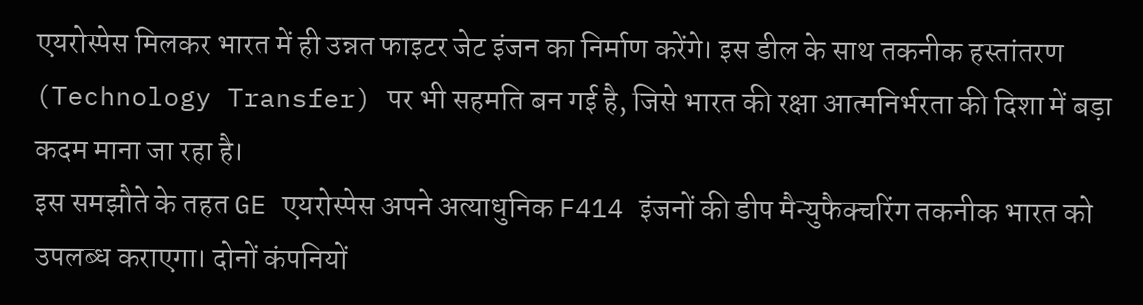एयरोस्पेस मिलकर भारत में ही उन्नत फाइटर जेट इंजन का निर्माण करेंगे। इस डील के साथ तकनीक हस्तांतरण (Technology Transfer) पर भी सहमति बन गई है, जिसे भारत की रक्षा आत्मनिर्भरता की दिशा में बड़ा कदम माना जा रहा है।
इस समझौते के तहत GE एयरोस्पेस अपने अत्याधुनिक F414 इंजनों की डीप मैन्युफैक्चरिंग तकनीक भारत को उपलब्ध कराएगा। दोनों कंपनियों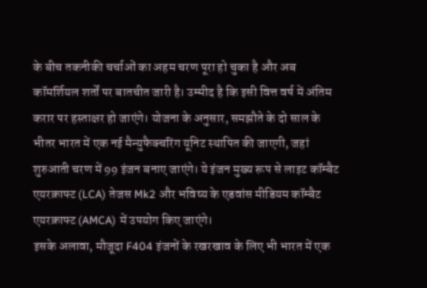के बीच तकनीकी चर्चाओं का अहम चरण पूरा हो चुका है और अब कॉमर्शियल शर्तों पर बातचीत जारी है। उम्मीद है कि इसी वित्त वर्ष में अंतिम करार पर हस्ताक्षर हो जाएंगे। योजना के अनुसार, समझौते के दो साल के भीतर भारत में एक नई मैन्युफैक्चरिंग यूनिट स्थापित की जाएगी, जहां शुरुआती चरण में 99 इंजन बनाए जाएंगे। ये इंजन मुख्य रूप से लाइट कॉम्बैट एयरक्राफ्ट (LCA) तेजस Mk2 और भविष्य के एडवांस मीडियम कॉम्बैट एयरक्राफ्ट (AMCA) में उपयोग किए जाएंगे।
इसके अलावा, मौजूदा F404 इंजनों के रखरखाव के लिए भी भारत में एक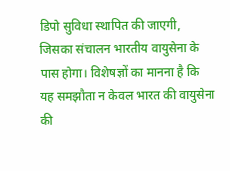डिपो सुविधा स्थापित की जाएगी, जिसका संचालन भारतीय वायुसेना के पास होगा। विशेषज्ञों का मानना है कि यह समझौता न केवल भारत की वायुसेना की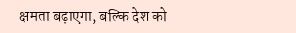क्षमता बढ़ाएगा, बल्कि देश को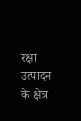रक्षा उत्पादन के क्षेत्र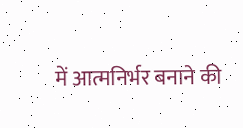में आत्मनिर्भर बनाने की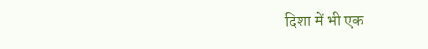दिशा में भी एक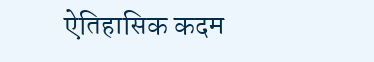ऐतिहासिक कदम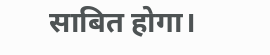साबित होगा।